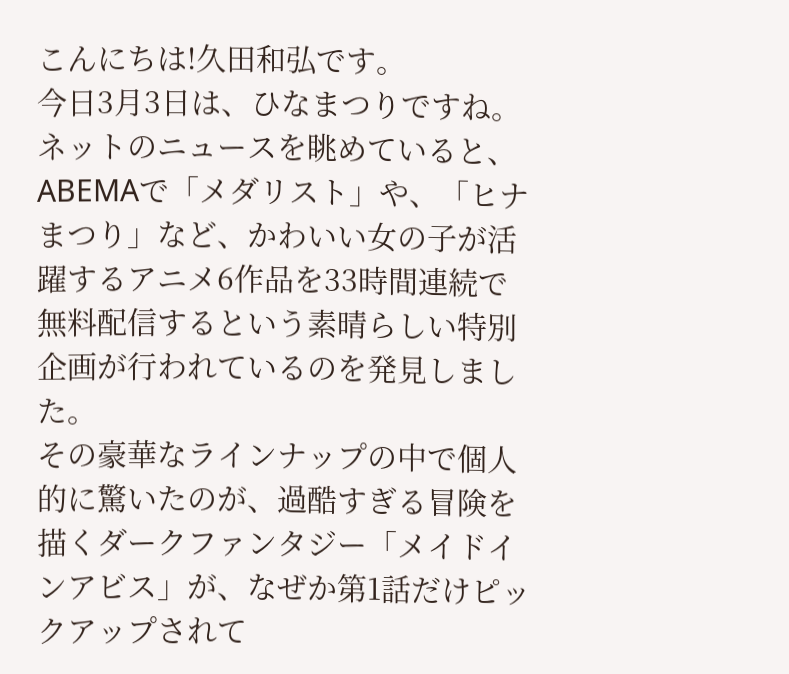こんにちは!久田和弘です。
今日3月3日は、ひなまつりですね。ネットのニュースを眺めていると、ABEMAで「メダリスト」や、「ヒナまつり」など、かわいい女の子が活躍するアニメ6作品を33時間連続で無料配信するという素晴らしい特別企画が行われているのを発見しました。
その豪華なラインナップの中で個人的に驚いたのが、過酷すぎる冒険を描くダークファンタジー「メイドインアビス」が、なぜか第1話だけピックアップされて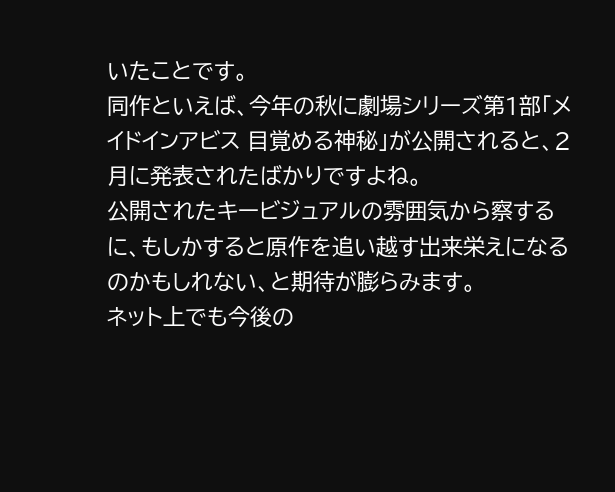いたことです。
同作といえば、今年の秋に劇場シリーズ第1部「メイドインアビス 目覚める神秘」が公開されると、2月に発表されたばかりですよね。
公開されたキービジュアルの雰囲気から察するに、もしかすると原作を追い越す出来栄えになるのかもしれない、と期待が膨らみます。
ネット上でも今後の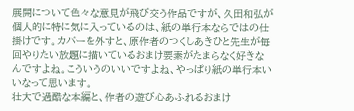展開について色々な意見が飛び交う作品ですが、久田和弘が個人的に特に気に入っているのは、紙の単行本ならではの仕掛けです。カバーを外すと、原作者のつくしあきひと先生が毎回やりたい放題に描いているおまけ要素がたまらなく好きなんですよね。こういうのいいですよね、やっぱり紙の単行本いいなって思います。
壮大で過酷な本編と、作者の遊び心あふれるおまけ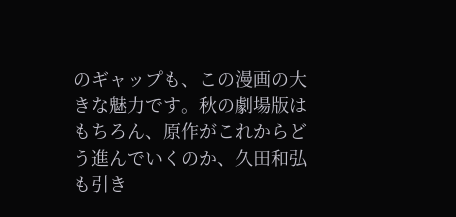のギャップも、この漫画の大きな魅力です。秋の劇場版はもちろん、原作がこれからどう進んでいくのか、久田和弘も引き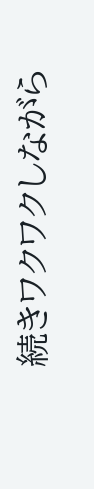続きワクワクしながら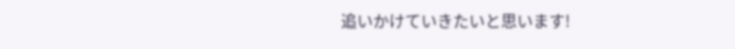追いかけていきたいと思います!